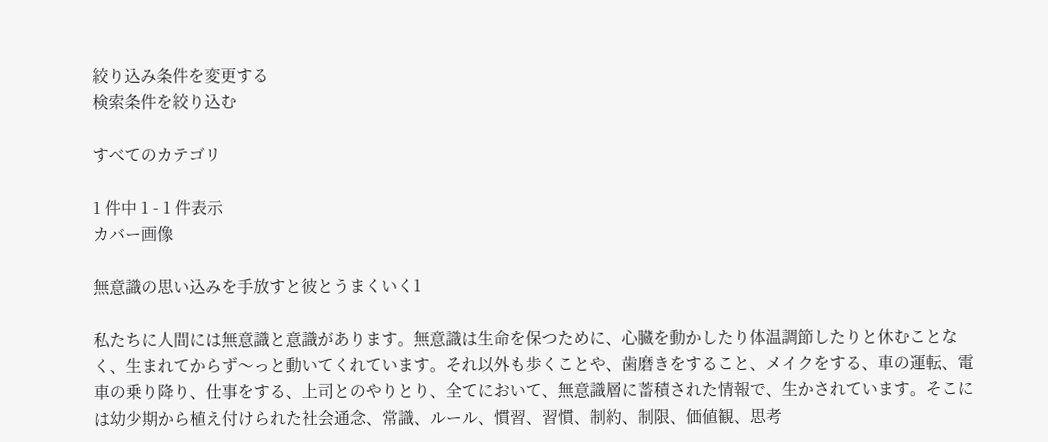絞り込み条件を変更する
検索条件を絞り込む

すべてのカテゴリ

1 件中 1 - 1 件表示
カバー画像

無意識の思い込みを手放すと彼とうまくいく1

私たちに人間には無意識と意識があります。無意識は生命を保つために、心臓を動かしたり体温調節したりと休むことなく、生まれてからず〜っと動いてくれています。それ以外も歩くことや、歯磨きをすること、メイクをする、車の運転、電車の乗り降り、仕事をする、上司とのやりとり、全てにおいて、無意識層に蓄積された情報で、生かされています。そこには幼少期から植え付けられた社会通念、常識、ルール、慣習、習慣、制約、制限、価値観、思考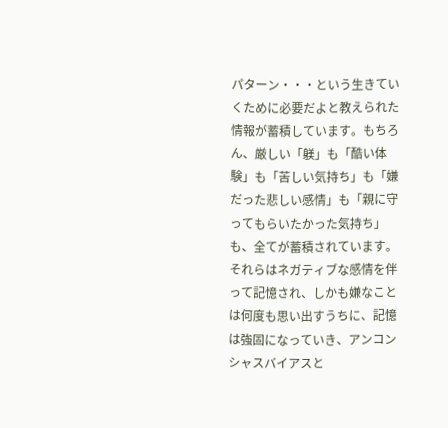パターン・・・という生きていくために必要だよと教えられた情報が蓄積しています。もちろん、厳しい「躾」も「酷い体験」も「苦しい気持ち」も「嫌だった悲しい感情」も「親に守ってもらいたかった気持ち」も、全てが蓄積されています。それらはネガティブな感情を伴って記憶され、しかも嫌なことは何度も思い出すうちに、記憶は強固になっていき、アンコンシャスバイアスと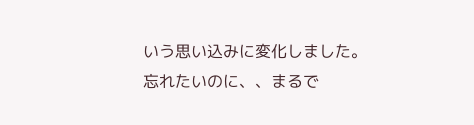いう思い込みに変化しました。忘れたいのに、、まるで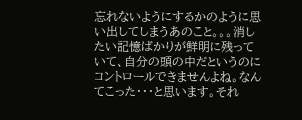忘れないようにするかのように思い出してしまうあのこと。。。消したい記憶ばかりが鮮明に残っていて、自分の頭の中だというのにコントロールできませんよね。なんてこった・・・と思います。それ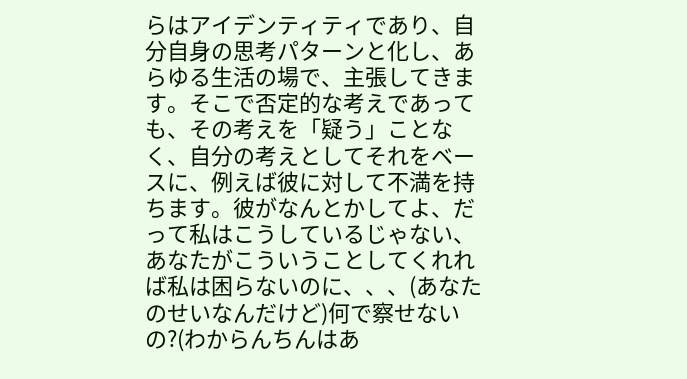らはアイデンティティであり、自分自身の思考パターンと化し、あらゆる生活の場で、主張してきます。そこで否定的な考えであっても、その考えを「疑う」ことなく、自分の考えとしてそれをベースに、例えば彼に対して不満を持ちます。彼がなんとかしてよ、だって私はこうしているじゃない、あなたがこういうことしてくれれば私は困らないのに、、、(あなたのせいなんだけど)何で察せないの?(わからんちんはあ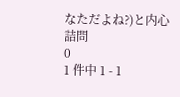なただよね?)と内心詰問
0
1 件中 1 - 1